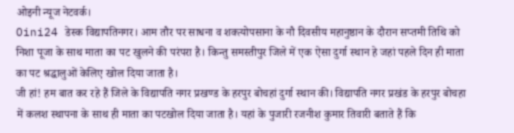ओइनी न्यूज नेटवर्क।
Oini24 डेस्क विद्यापतिनगर। आम तौर पर साधना व शक्त्योपसाना के नौ दिवसीय महानुष्ठान के दौरान सप्तमी तिथि को निशा पूजा के साथ माता का पट खुलने की परंपरा है। किन्तु समस्तीपुर जिले में एक ऐसा दुर्गा स्थान हे जहां पहले दिन ही माता का पट श्रद्धालुओं केलिए खोल दिया जाता है।
जी हां! हम बात कर रहे हैं जिले के विद्यापति नगर प्रखण्ड के हरपुर बोचहां दुर्गा स्थान की। विद्यापति नगर प्रखंड के हरपुर बोचहा में कलश स्थापना के साथ ही माता का पटखोल दिया जाता है। यहां के पुजारी रजनीश कुमार तिवारी बताते हैं कि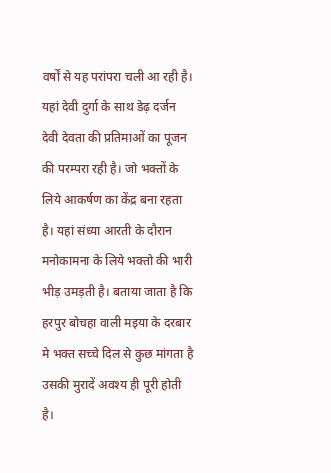वर्षों से यह परांपरा चली आ रही है।
यहां देवी दुर्गा के साथ डेढ़ दर्जन देवी देवता की प्रतिमाओं का पूजन की परम्परा रही है। जो भक्तों के लिये आकर्षण का केंद्र बना रहता है। यहां संध्या आरती के दौरान मनोकामना के लिये भक्तो की भारी भीड़ उमड़ती है। बताया जाता है कि हरपुर बोचहा वाली मइया के दरबार मे भक्त सच्चे दिल से कुछ मांगता है उसकी मुरादें अवश्य ही पूरी होती है।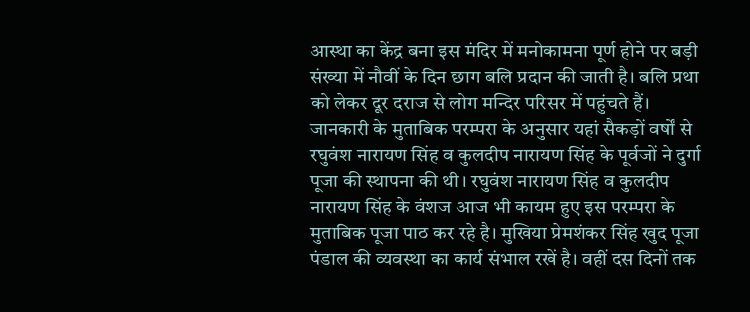आस्था का केंद्र बना इस मंदिर में मनोकामना पूर्ण होने पर बड़ी संख्या में नौवीं के दिन छाग बलि प्रदान की जाती है। बलि प्रथा को लेकर दूर दराज से लोग मन्दिर परिसर में पहुंचते हैं।
जानकारी के मुताबिक परम्परा के अनुसार यहां सैकड़ों वर्षों से रघुवंश नारायण सिंह व कुलदीप नारायण सिंह के पूर्वजों ने दुर्गा पूजा की स्थापना की थी। रघुवंश नारायण सिंह व कुलदीप नारायण सिंह के वंशज आज भी कायम हुए इस परम्परा के मुताबिक पूजा पाठ कर रहे है। मुखिया प्रेमशंकर सिंह खुद पूजा पंडाल की व्यवस्था का कार्य संभाल रखें है। वहीं दस दिनों तक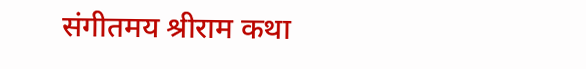संगीतमय श्रीराम कथा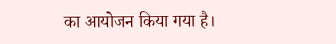का आयोजन किया गया है।